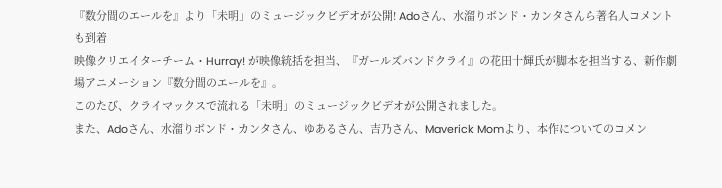『数分間のエールを』より「未明」のミュージックビデオが公開! Adoさん、水溜りボンド・カンタさんら著名人コメントも到着
映像クリエイターチーム・Hurray! が映像統括を担当、『ガールズバンドクライ』の花田十輝氏が脚本を担当する、新作劇場アニメーション『数分間のエールを』。
このたび、クライマックスで流れる「未明」のミュージックビデオが公開されました。
また、Adoさん、水溜りボンド・カンタさん、ゆあるさん、吉乃さん、Maverick Momより、本作についてのコメン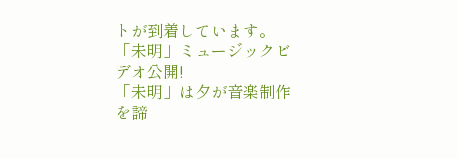トが到着しています。
「未明」ミュージックビデオ公開!
「未明」は夕が音楽制作を諦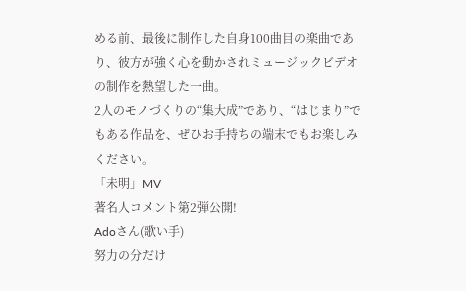める前、最後に制作した自身100曲目の楽曲であり、彼方が強く心を動かされミュージックビデオの制作を熱望した一曲。
2人のモノづくりの“集大成”であり、“はじまり”でもある作品を、ぜひお手持ちの端末でもお楽しみください。
「未明」MV
著名人コメント第2弾公開!
Adoさん(歌い手)
努力の分だけ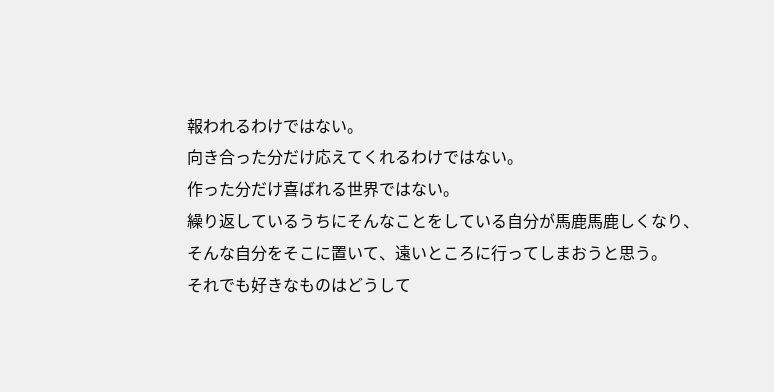報われるわけではない。
向き合った分だけ応えてくれるわけではない。
作った分だけ喜ばれる世界ではない。
繰り返しているうちにそんなことをしている自分が馬鹿馬鹿しくなり、
そんな自分をそこに置いて、遠いところに行ってしまおうと思う。
それでも好きなものはどうして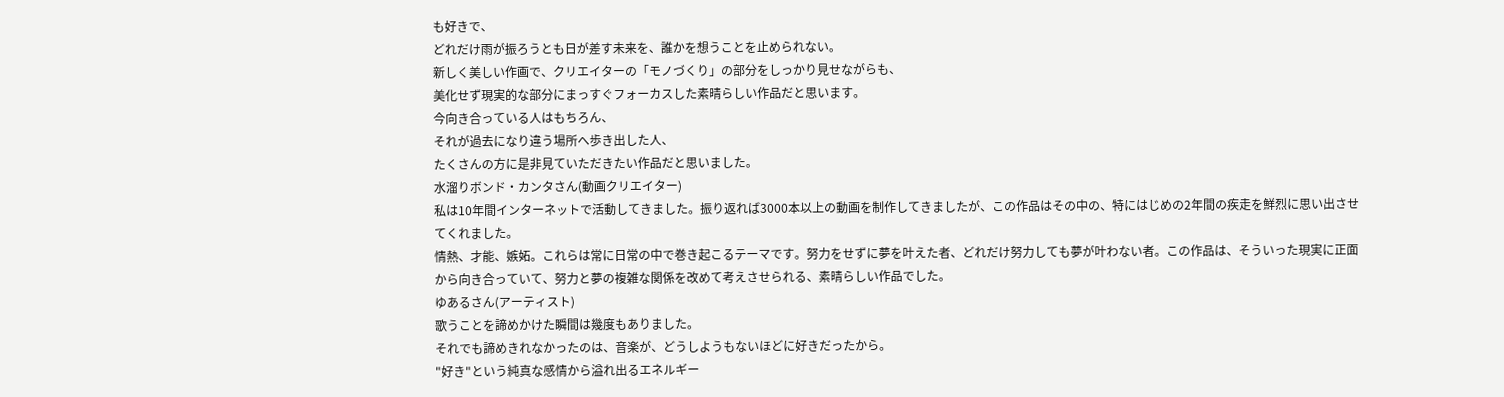も好きで、
どれだけ雨が振ろうとも日が差す未来を、誰かを想うことを止められない。
新しく美しい作画で、クリエイターの「モノづくり」の部分をしっかり見せながらも、
美化せず現実的な部分にまっすぐフォーカスした素晴らしい作品だと思います。
今向き合っている人はもちろん、
それが過去になり違う場所へ歩き出した人、
たくさんの方に是非見ていただきたい作品だと思いました。
水溜りボンド・カンタさん(動画クリエイター)
私は10年間インターネットで活動してきました。振り返れば3000本以上の動画を制作してきましたが、この作品はその中の、特にはじめの2年間の疾走を鮮烈に思い出させてくれました。
情熱、才能、嫉妬。これらは常に日常の中で巻き起こるテーマです。努力をせずに夢を叶えた者、どれだけ努力しても夢が叶わない者。この作品は、そういった現実に正面から向き合っていて、努力と夢の複雑な関係を改めて考えさせられる、素晴らしい作品でした。
ゆあるさん(アーティスト)
歌うことを諦めかけた瞬間は幾度もありました。
それでも諦めきれなかったのは、音楽が、どうしようもないほどに好きだったから。
"好き"という純真な感情から溢れ出るエネルギー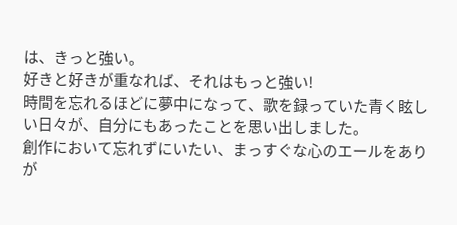は、きっと強い。
好きと好きが重なれば、それはもっと強い!
時間を忘れるほどに夢中になって、歌を録っていた青く眩しい日々が、自分にもあったことを思い出しました。
創作において忘れずにいたい、まっすぐな心のエールをありが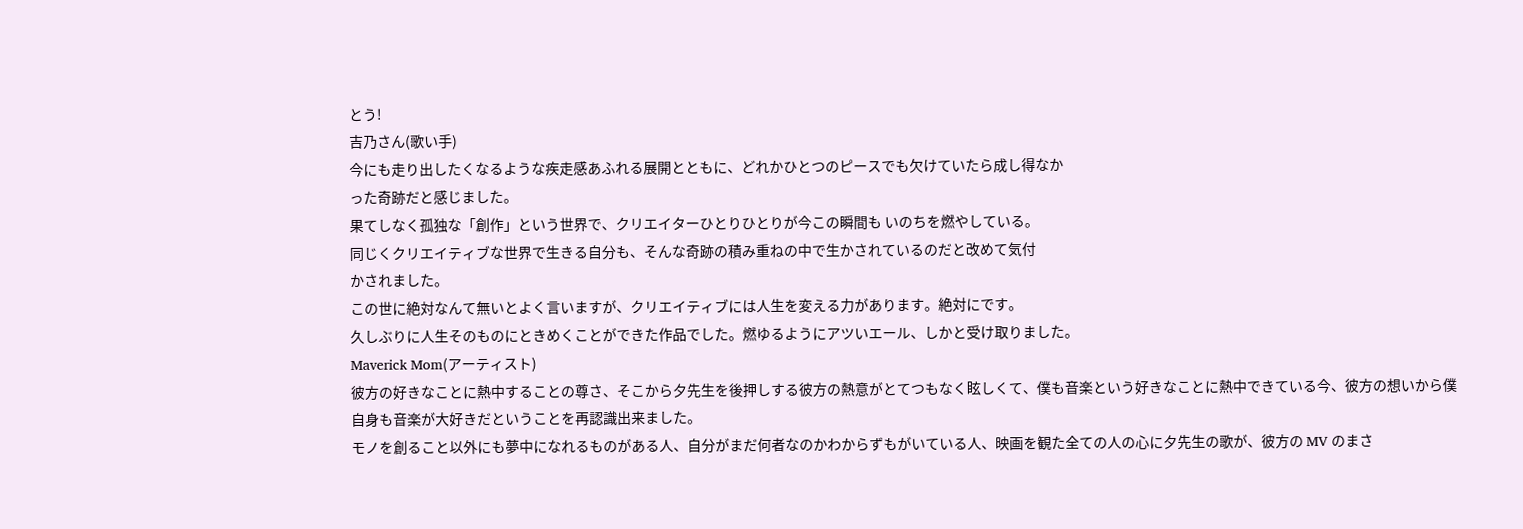とう!
吉乃さん(歌い手)
今にも走り出したくなるような疾走感あふれる展開とともに、どれかひとつのピースでも欠けていたら成し得なか
った奇跡だと感じました。
果てしなく孤独な「創作」という世界で、クリエイターひとりひとりが今この瞬間も いのちを燃やしている。
同じくクリエイティブな世界で生きる自分も、そんな奇跡の積み重ねの中で生かされているのだと改めて気付
かされました。
この世に絶対なんて無いとよく言いますが、クリエイティブには人生を変える力があります。絶対にです。
久しぶりに人生そのものにときめくことができた作品でした。燃ゆるようにアツいエール、しかと受け取りました。
Maverick Mom(アーティスト)
彼方の好きなことに熱中することの尊さ、そこから夕先生を後押しする彼方の熱意がとてつもなく眩しくて、僕も音楽という好きなことに熱中できている今、彼方の想いから僕自身も音楽が大好きだということを再認識出来ました。
モノを創ること以外にも夢中になれるものがある人、自分がまだ何者なのかわからずもがいている人、映画を観た全ての人の心に夕先生の歌が、彼方の MV のまさ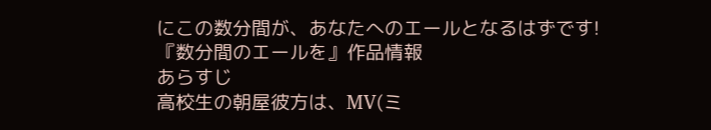にこの数分間が、あなたへのエールとなるはずです!
『数分間のエールを』作品情報
あらすじ
高校生の朝屋彼方は、MV(ミ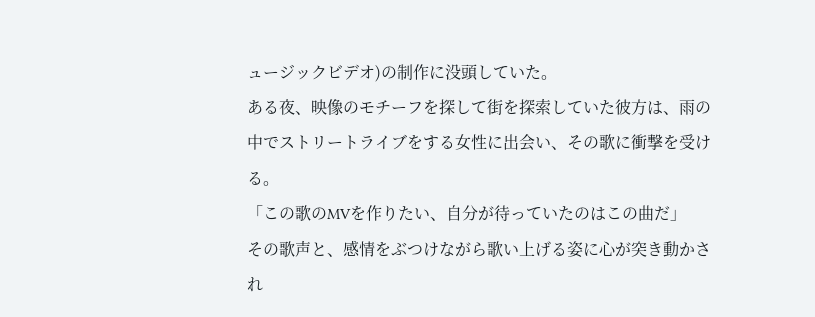ュージックビデオ)の制作に没頭していた。
ある夜、映像のモチーフを探して街を探索していた彼方は、雨の中でストリートライブをする女性に出会い、その歌に衝撃を受ける。
「この歌のMVを作りたい、自分が待っていたのはこの曲だ」
その歌声と、感情をぶつけながら歌い上げる姿に心が突き動かされ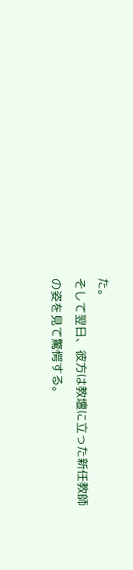た。
そして翌日、彼方は教壇に立った新任教師の姿を見て驚愕する。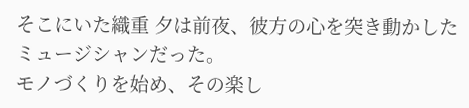そこにいた織重 夕は前夜、彼方の心を突き動かしたミュージシャンだった。
モノづくりを始め、その楽し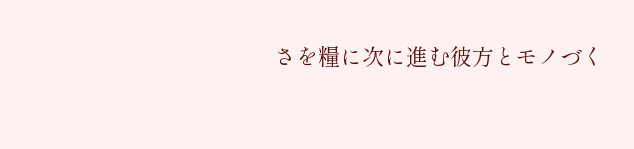さを糧に次に進む彼方とモノづく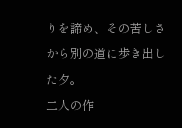りを諦め、その苦しさから別の道に歩き出した夕。
二人の作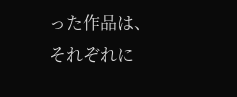った作品は、それぞれに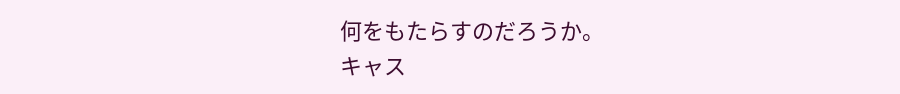何をもたらすのだろうか。
キャス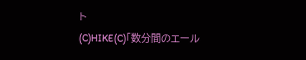ト
(C)HIKE(C)「数分間のエール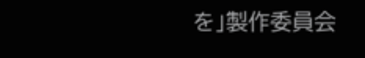を」製作委員会